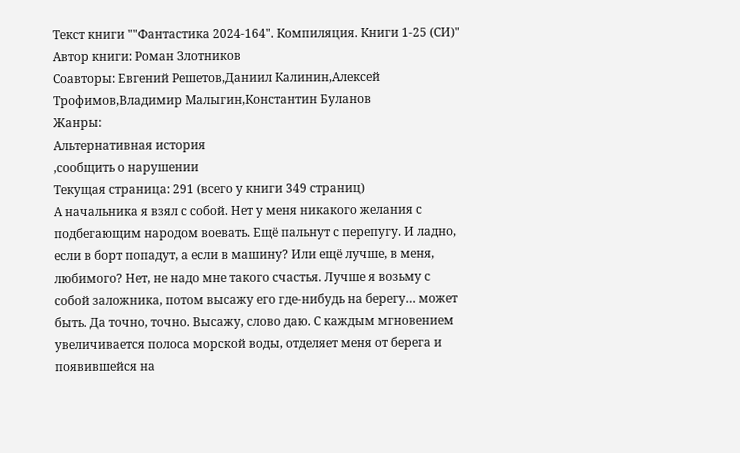Текст книги ""Фантастика 2024-164". Компиляция. Книги 1-25 (СИ)"
Автор книги: Роман Злотников
Соавторы: Евгений Решетов,Даниил Калинин,Алексей Трофимов,Владимир Малыгин,Константин Буланов
Жанры:
Альтернативная история
,сообщить о нарушении
Текущая страница: 291 (всего у книги 349 страниц)
А начальника я взял с собой. Нет у меня никакого желания с подбегающим народом воевать. Ещё пальнут с перепугу. И ладно, если в борт попадут, а если в машину? Или ещё лучше, в меня, любимого? Нет, не надо мне такого счастья. Лучше я возьму с собой заложника, потом высажу его где-нибудь на берегу… может быть. Да точно, точно. Высажу, слово даю. С каждым мгновением увеличивается полоса морской воды, отделяет меня от берега и появившейся на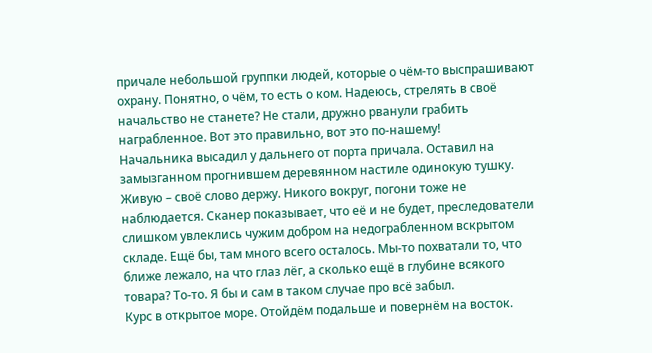причале небольшой группки людей, которые о чём-то выспрашивают охрану. Понятно, о чём, то есть о ком. Надеюсь, стрелять в своё начальство не станете? Не стали, дружно рванули грабить награбленное. Вот это правильно, вот это по-нашему!
Начальника высадил у дальнего от порта причала. Оставил на замызганном прогнившем деревянном настиле одинокую тушку. Живую – своё слово держу. Никого вокруг, погони тоже не наблюдается. Сканер показывает, что её и не будет, преследователи слишком увлеклись чужим добром на недограбленном вскрытом складе. Ещё бы, там много всего осталось. Мы-то похватали то, что ближе лежало, на что глаз лёг, а сколько ещё в глубине всякого товара? То-то. Я бы и сам в таком случае про всё забыл.
Курс в открытое море. Отойдём подальше и повернём на восток.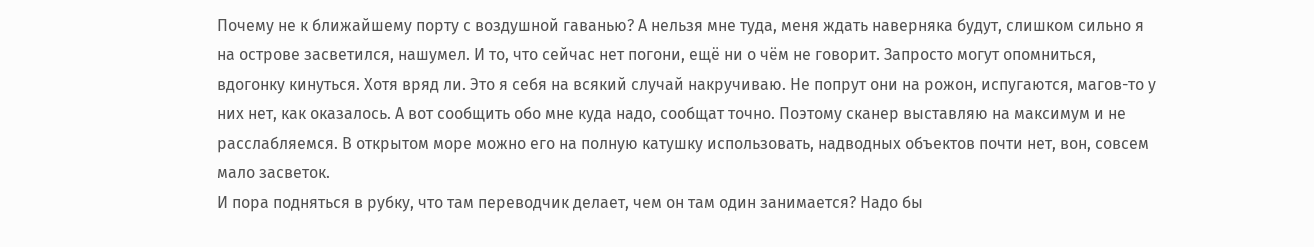Почему не к ближайшему порту с воздушной гаванью? А нельзя мне туда, меня ждать наверняка будут, слишком сильно я на острове засветился, нашумел. И то, что сейчас нет погони, ещё ни о чём не говорит. Запросто могут опомниться, вдогонку кинуться. Хотя вряд ли. Это я себя на всякий случай накручиваю. Не попрут они на рожон, испугаются, магов-то у них нет, как оказалось. А вот сообщить обо мне куда надо, сообщат точно. Поэтому сканер выставляю на максимум и не расслабляемся. В открытом море можно его на полную катушку использовать, надводных объектов почти нет, вон, совсем мало засветок.
И пора подняться в рубку, что там переводчик делает, чем он там один занимается? Надо бы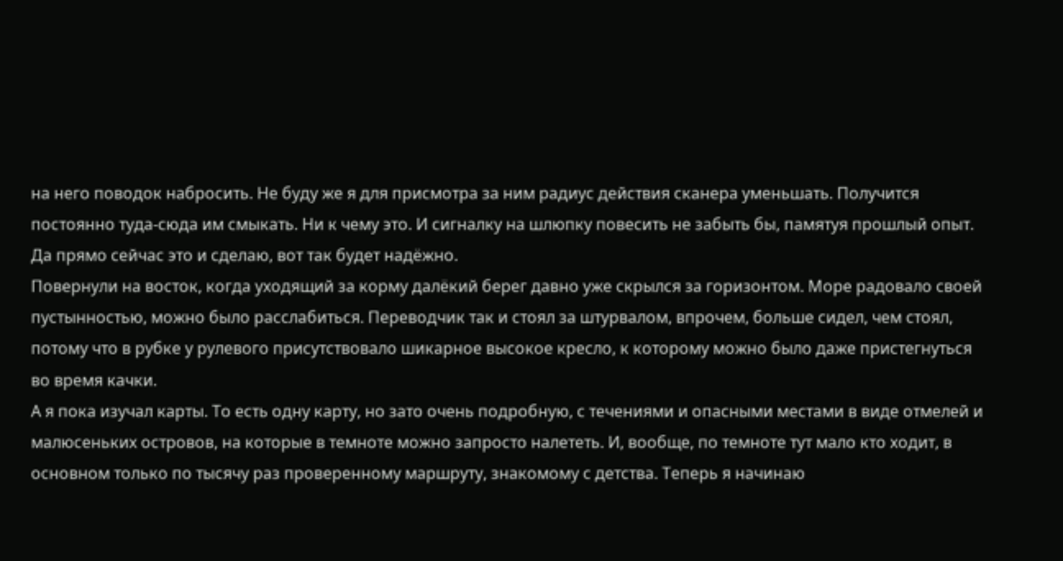на него поводок набросить. Не буду же я для присмотра за ним радиус действия сканера уменьшать. Получится постоянно туда-сюда им смыкать. Ни к чему это. И сигналку на шлюпку повесить не забыть бы, памятуя прошлый опыт. Да прямо сейчас это и сделаю, вот так будет надёжно.
Повернули на восток, когда уходящий за корму далёкий берег давно уже скрылся за горизонтом. Море радовало своей пустынностью, можно было расслабиться. Переводчик так и стоял за штурвалом, впрочем, больше сидел, чем стоял, потому что в рубке у рулевого присутствовало шикарное высокое кресло, к которому можно было даже пристегнуться во время качки.
А я пока изучал карты. То есть одну карту, но зато очень подробную, с течениями и опасными местами в виде отмелей и малюсеньких островов, на которые в темноте можно запросто налететь. И, вообще, по темноте тут мало кто ходит, в основном только по тысячу раз проверенному маршруту, знакомому с детства. Теперь я начинаю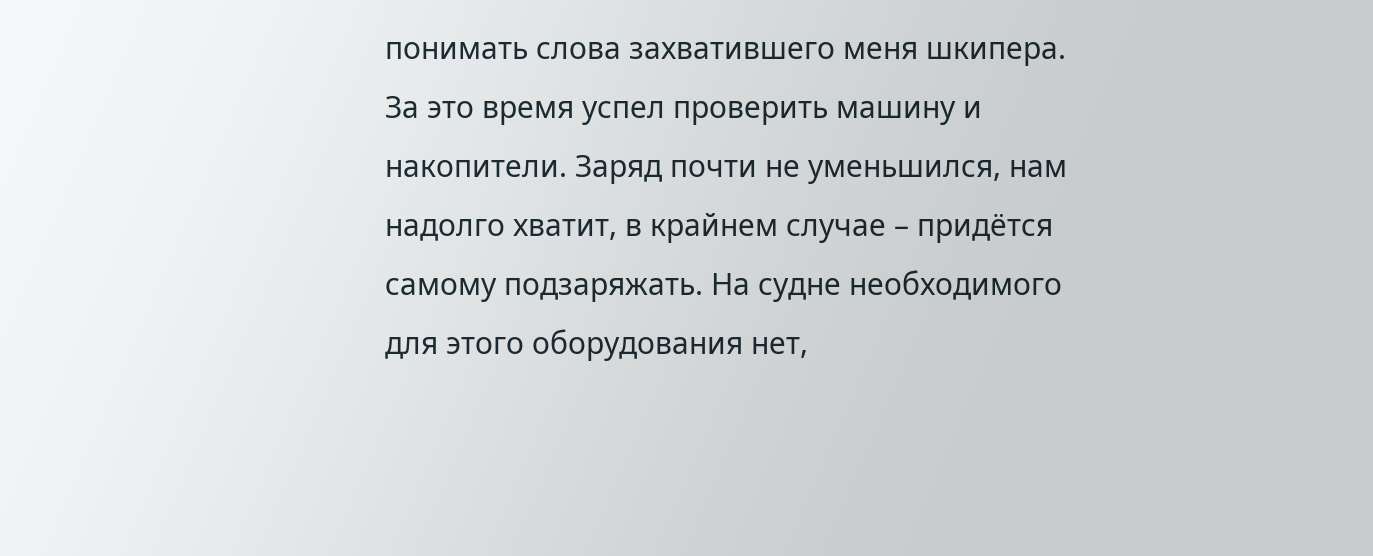понимать слова захватившего меня шкипера.
За это время успел проверить машину и накопители. Заряд почти не уменьшился, нам надолго хватит, в крайнем случае – придётся самому подзаряжать. На судне необходимого для этого оборудования нет,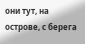они тут, на острове, с берега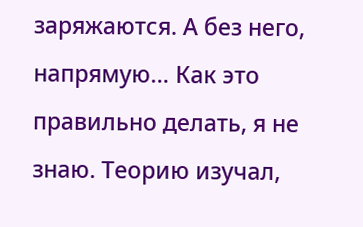заряжаются. А без него, напрямую… Как это правильно делать, я не знаю. Теорию изучал,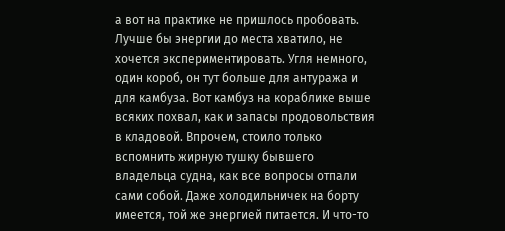а вот на практике не пришлось пробовать. Лучше бы энергии до места хватило, не хочется экспериментировать. Угля немного, один короб, он тут больше для антуража и для камбуза. Вот камбуз на кораблике выше всяких похвал, как и запасы продовольствия в кладовой. Впрочем, стоило только вспомнить жирную тушку бывшего владельца судна, как все вопросы отпали сами собой. Даже холодильничек на борту имеется, той же энергией питается. И что-то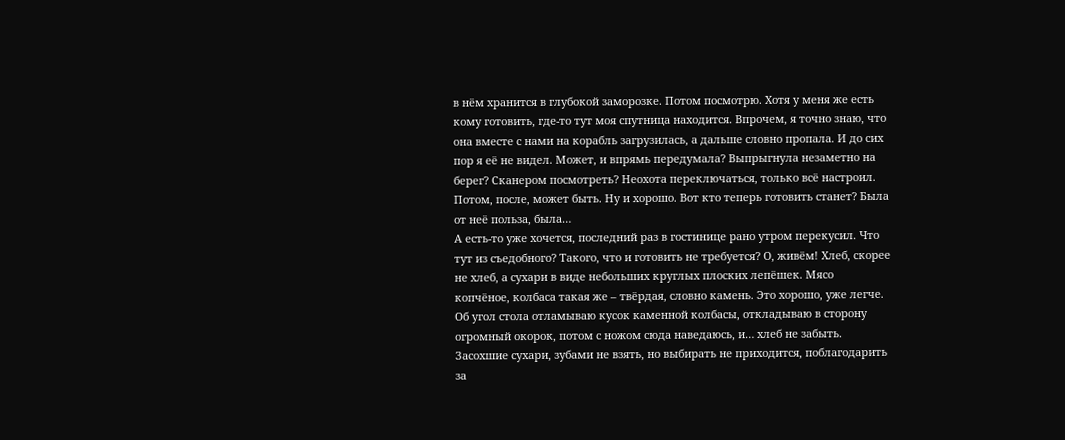в нём хранится в глубокой заморозке. Потом посмотрю. Хотя у меня же есть кому готовить, где-то тут моя спутница находится. Впрочем, я точно знаю, что она вместе с нами на корабль загрузилась, а дальше словно пропала. И до сих пор я её не видел. Может, и впрямь передумала? Выпрыгнула незаметно на берег? Сканером посмотреть? Неохота переключаться, только всё настроил. Потом, после, может быть. Ну и хорошо. Вот кто теперь готовить станет? Была от неё польза, была…
А есть-то уже хочется, последний раз в гостинице рано утром перекусил. Что тут из съедобного? Такого, что и готовить не требуется? О, живём! Хлеб, скорее не хлеб, а сухари в виде небольших круглых плоских лепёшек. Мясо копчёное, колбаса такая же – твёрдая, словно камень. Это хорошо, уже легче. Об угол стола отламываю кусок каменной колбасы, откладываю в сторону огромный окорок, потом с ножом сюда наведаюсь, и… хлеб не забыть. Засохшие сухари, зубами не взять, но выбирать не приходится, поблагодарить за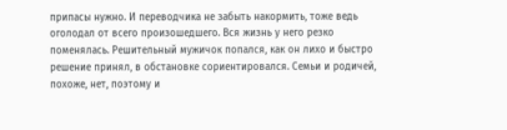припасы нужно. И переводчика не забыть накормить, тоже ведь оголодал от всего произошедшего. Вся жизнь у него резко поменялась. Решительный мужичок попался, как он лихо и быстро решение принял, в обстановке сориентировался. Семьи и родичей, похоже, нет, поэтому и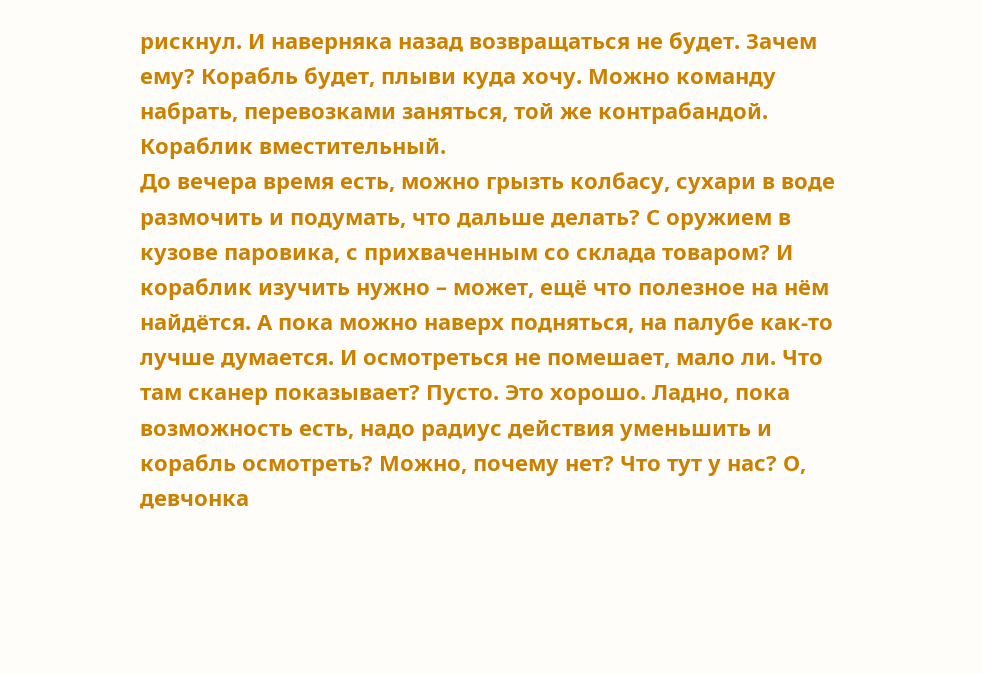рискнул. И наверняка назад возвращаться не будет. Зачем ему? Корабль будет, плыви куда хочу. Можно команду набрать, перевозками заняться, той же контрабандой. Кораблик вместительный.
До вечера время есть, можно грызть колбасу, сухари в воде размочить и подумать, что дальше делать? С оружием в кузове паровика, с прихваченным со склада товаром? И кораблик изучить нужно – может, ещё что полезное на нём найдётся. А пока можно наверх подняться, на палубе как-то лучше думается. И осмотреться не помешает, мало ли. Что там сканер показывает? Пусто. Это хорошо. Ладно, пока возможность есть, надо радиус действия уменьшить и корабль осмотреть? Можно, почему нет? Что тут у нас? О, девчонка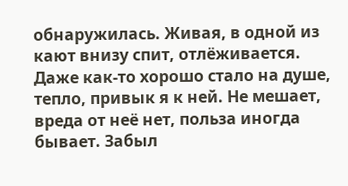обнаружилась. Живая, в одной из кают внизу спит, отлёживается. Даже как-то хорошо стало на душе, тепло, привык я к ней. Не мешает, вреда от неё нет, польза иногда бывает. Забыл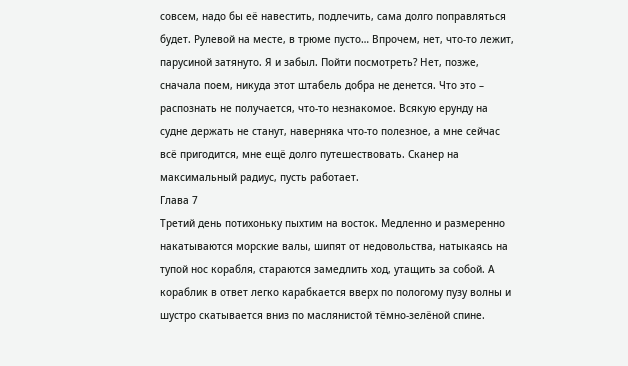совсем, надо бы её навестить, подлечить, сама долго поправляться будет. Рулевой на месте, в трюме пусто… Впрочем, нет, что-то лежит, парусиной затянуто. Я и забыл. Пойти посмотреть? Нет, позже, сначала поем, никуда этот штабель добра не денется. Что это – распознать не получается, что-то незнакомое. Всякую ерунду на судне держать не станут, наверняка что-то полезное, а мне сейчас всё пригодится, мне ещё долго путешествовать. Сканер на максимальный радиус, пусть работает.
Глава 7
Третий день потихоньку пыхтим на восток. Медленно и размеренно накатываются морские валы, шипят от недовольства, натыкаясь на тупой нос корабля, стараются замедлить ход, утащить за собой. А кораблик в ответ легко карабкается вверх по пологому пузу волны и шустро скатывается вниз по маслянистой тёмно-зелёной спине.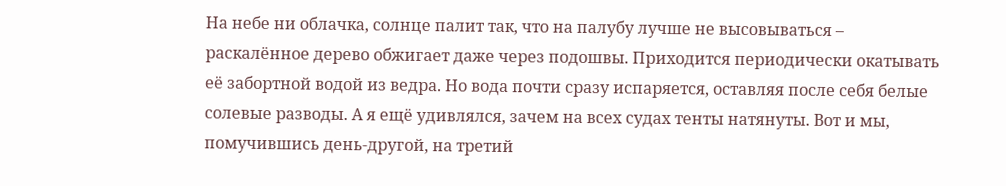На небе ни облачка, солнце палит так, что на палубу лучше не высовываться – раскалённое дерево обжигает даже через подошвы. Приходится периодически окатывать её забортной водой из ведра. Но вода почти сразу испаряется, оставляя после себя белые солевые разводы. А я ещё удивлялся, зачем на всех судах тенты натянуты. Вот и мы, помучившись день-другой, на третий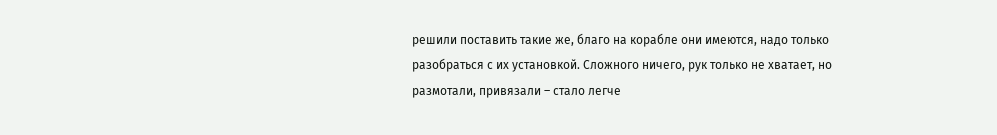решили поставить такие же, благо на корабле они имеются, надо только разобраться с их установкой. Сложного ничего, рук только не хватает, но размотали, привязали – стало легче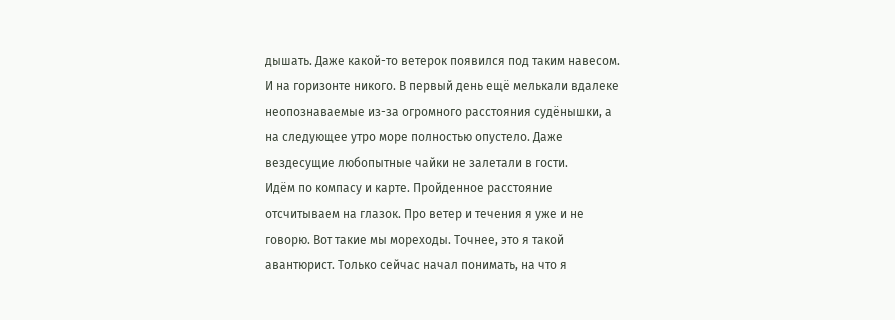дышать. Даже какой-то ветерок появился под таким навесом.
И на горизонте никого. В первый день ещё мелькали вдалеке неопознаваемые из-за огромного расстояния судёнышки, а на следующее утро море полностью опустело. Даже вездесущие любопытные чайки не залетали в гости.
Идём по компасу и карте. Пройденное расстояние отсчитываем на глазок. Про ветер и течения я уже и не говорю. Вот такие мы мореходы. Точнее, это я такой авантюрист. Только сейчас начал понимать, на что я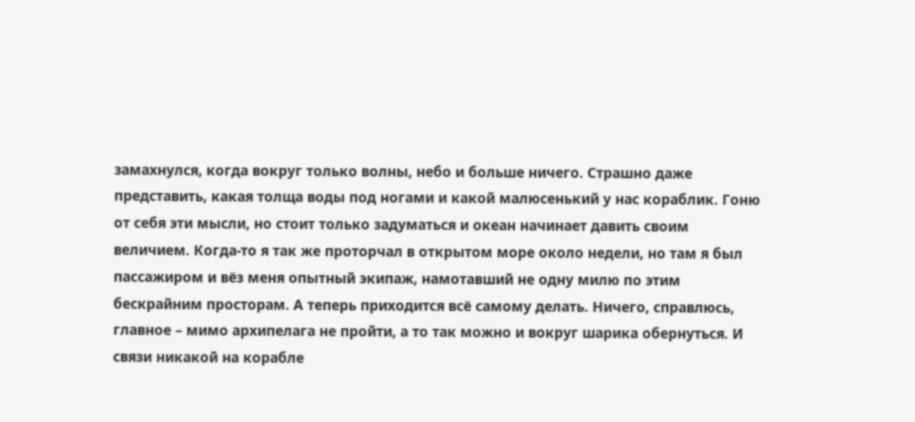замахнулся, когда вокруг только волны, небо и больше ничего. Страшно даже представить, какая толща воды под ногами и какой малюсенький у нас кораблик. Гоню от себя эти мысли, но стоит только задуматься и океан начинает давить своим величием. Когда-то я так же проторчал в открытом море около недели, но там я был пассажиром и вёз меня опытный экипаж, намотавший не одну милю по этим бескрайним просторам. А теперь приходится всё самому делать. Ничего, справлюсь, главное – мимо архипелага не пройти, а то так можно и вокруг шарика обернуться. И связи никакой на корабле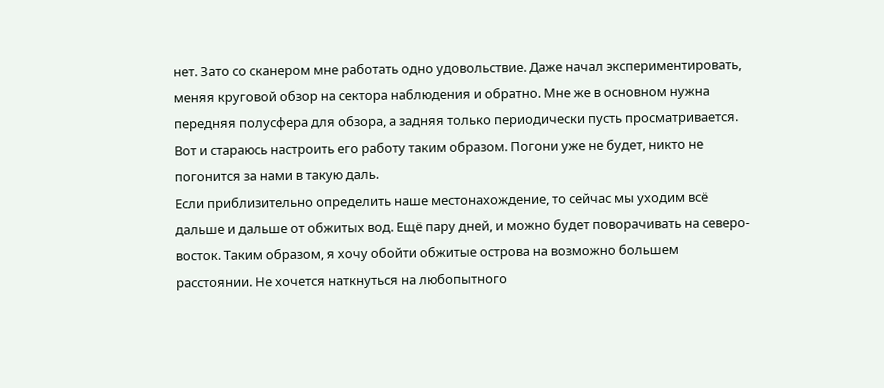нет. Зато со сканером мне работать одно удовольствие. Даже начал экспериментировать, меняя круговой обзор на сектора наблюдения и обратно. Мне же в основном нужна передняя полусфера для обзора, а задняя только периодически пусть просматривается. Вот и стараюсь настроить его работу таким образом. Погони уже не будет, никто не погонится за нами в такую даль.
Если приблизительно определить наше местонахождение, то сейчас мы уходим всё дальше и дальше от обжитых вод. Ещё пару дней, и можно будет поворачивать на северо-восток. Таким образом, я хочу обойти обжитые острова на возможно большем расстоянии. Не хочется наткнуться на любопытного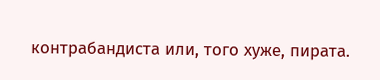контрабандиста или, того хуже, пирата.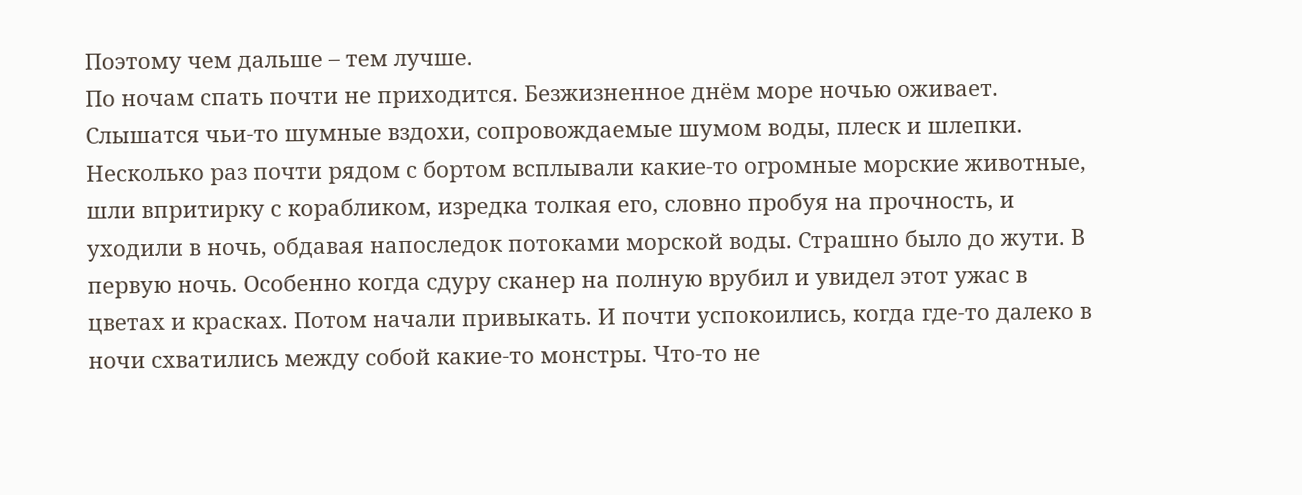Поэтому чем дальше – тем лучше.
По ночам спать почти не приходится. Безжизненное днём море ночью оживает. Слышатся чьи-то шумные вздохи, сопровождаемые шумом воды, плеск и шлепки. Несколько раз почти рядом с бортом всплывали какие-то огромные морские животные, шли впритирку с корабликом, изредка толкая его, словно пробуя на прочность, и уходили в ночь, обдавая напоследок потоками морской воды. Страшно было до жути. В первую ночь. Особенно когда сдуру сканер на полную врубил и увидел этот ужас в цветах и красках. Потом начали привыкать. И почти успокоились, когда где-то далеко в ночи схватились между собой какие-то монстры. Что-то не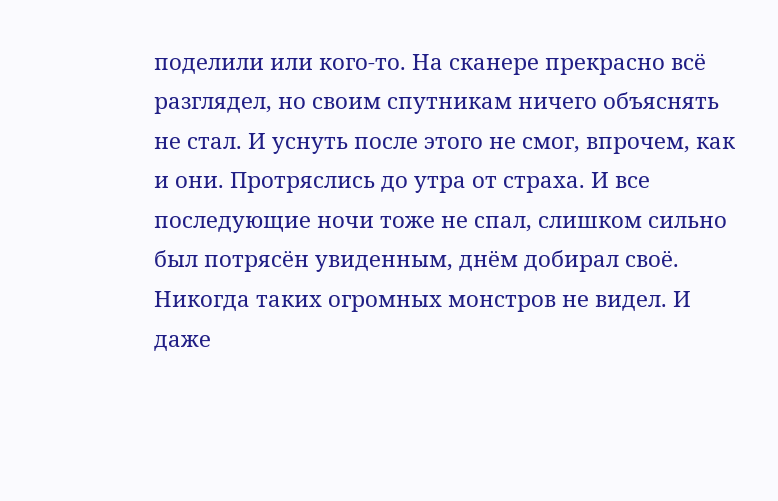поделили или кого-то. На сканере прекрасно всё разглядел, но своим спутникам ничего объяснять не стал. И уснуть после этого не смог, впрочем, как и они. Протряслись до утра от страха. И все последующие ночи тоже не спал, слишком сильно был потрясён увиденным, днём добирал своё. Никогда таких огромных монстров не видел. И даже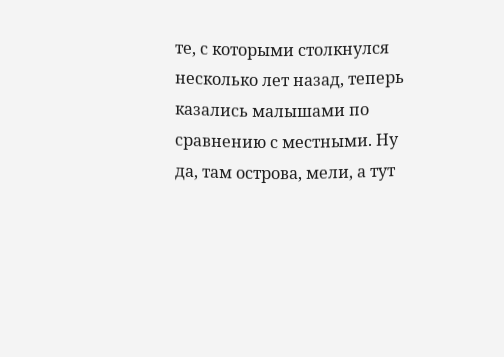те, с которыми столкнулся несколько лет назад, теперь казались малышами по сравнению с местными. Ну да, там острова, мели, а тут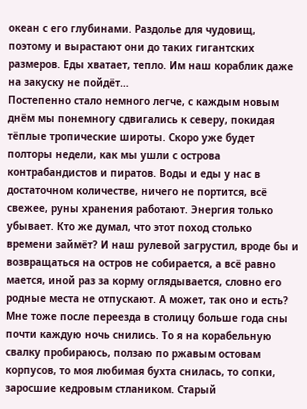океан с его глубинами. Раздолье для чудовищ, поэтому и вырастают они до таких гигантских размеров. Еды хватает, тепло. Им наш кораблик даже на закуску не пойдёт…
Постепенно стало немного легче, с каждым новым днём мы понемногу сдвигались к северу, покидая тёплые тропические широты. Скоро уже будет полторы недели, как мы ушли с острова контрабандистов и пиратов. Воды и еды у нас в достаточном количестве, ничего не портится, всё свежее, руны хранения работают. Энергия только убывает. Кто же думал, что этот поход столько времени займёт? И наш рулевой загрустил, вроде бы и возвращаться на остров не собирается, а всё равно мается, иной раз за корму оглядывается, словно его родные места не отпускают. А может, так оно и есть? Мне тоже после переезда в столицу больше года сны почти каждую ночь снились. То я на корабельную свалку пробираюсь, ползаю по ржавым остовам корпусов, то моя любимая бухта снилась, то сопки, заросшие кедровым стлаником. Старый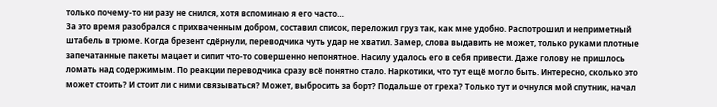только почему-то ни разу не снился, хотя вспоминаю я его часто…
За это время разобрался с прихваченным добром, составил список, переложил груз так, как мне удобно. Распотрошил и неприметный штабель в трюме. Когда брезент сдёрнули, переводчика чуть удар не хватил. Замер, слова выдавить не может, только руками плотные запечатанные пакеты мацает и сипит что-то совершенно непонятное. Насилу удалось его в себя привести. Даже голову не пришлось ломать над содержимым. По реакции переводчика сразу всё понятно стало. Наркотики, что тут ещё могло быть. Интересно, сколько это может стоить? И стоит ли с ними связываться? Может, выбросить за борт? Подальше от греха? Только тут и очнулся мой спутник, начал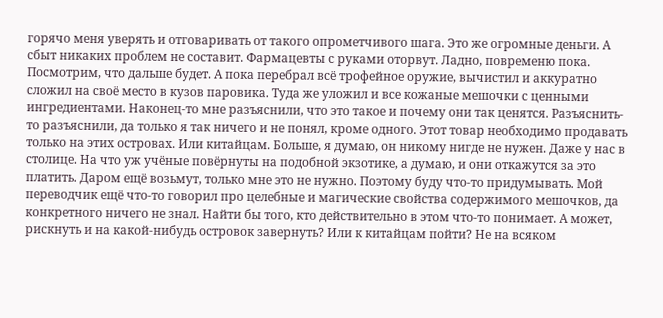горячо меня уверять и отговаривать от такого опрометчивого шага. Это же огромные деньги. А сбыт никаких проблем не составит. Фармацевты с руками оторвут. Ладно, повременю пока. Посмотрим, что дальше будет. А пока перебрал всё трофейное оружие, вычистил и аккуратно сложил на своё место в кузов паровика. Туда же уложил и все кожаные мешочки с ценными ингредиентами. Наконец-то мне разъяснили, что это такое и почему они так ценятся. Разъяснить-то разъяснили, да только я так ничего и не понял, кроме одного. Этот товар необходимо продавать только на этих островах. Или китайцам. Больше, я думаю, он никому нигде не нужен. Даже у нас в столице. На что уж учёные повёрнуты на подобной экзотике, а думаю, и они откажутся за это платить. Даром ещё возьмут, только мне это не нужно. Поэтому буду что-то придумывать. Мой переводчик ещё что-то говорил про целебные и магические свойства содержимого мешочков, да конкретного ничего не знал. Найти бы того, кто действительно в этом что-то понимает. А может, рискнуть и на какой-нибудь островок завернуть? Или к китайцам пойти? Не на всяком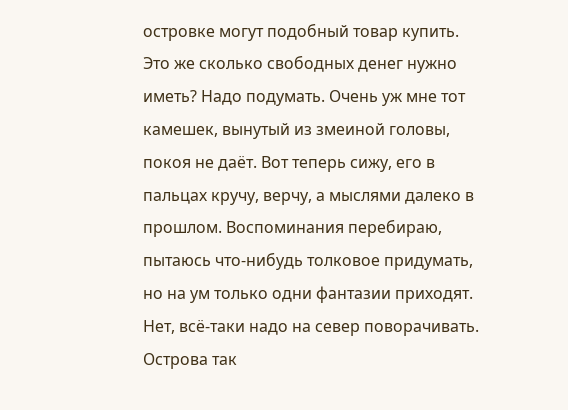островке могут подобный товар купить. Это же сколько свободных денег нужно иметь? Надо подумать. Очень уж мне тот камешек, вынутый из змеиной головы, покоя не даёт. Вот теперь сижу, его в пальцах кручу, верчу, а мыслями далеко в прошлом. Воспоминания перебираю, пытаюсь что-нибудь толковое придумать, но на ум только одни фантазии приходят. Нет, всё-таки надо на север поворачивать. Острова так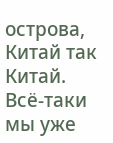острова, Китай так Китай. Всё-таки мы уже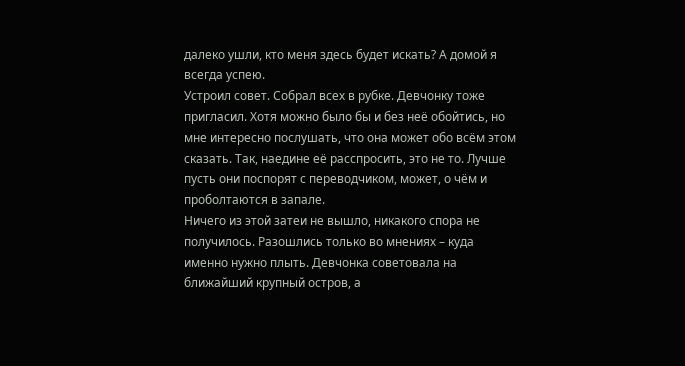далеко ушли, кто меня здесь будет искать? А домой я всегда успею.
Устроил совет. Собрал всех в рубке. Девчонку тоже пригласил. Хотя можно было бы и без неё обойтись, но мне интересно послушать, что она может обо всём этом сказать. Так, наедине её расспросить, это не то. Лучше пусть они поспорят с переводчиком, может, о чём и проболтаются в запале.
Ничего из этой затеи не вышло, никакого спора не получилось. Разошлись только во мнениях – куда именно нужно плыть. Девчонка советовала на ближайший крупный остров, а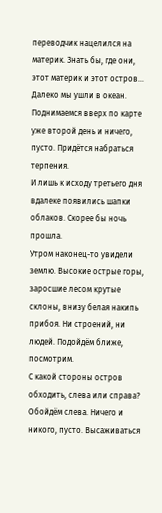переводчик нацелился на материк. Знать бы, где они, этот материк и этот остров…
Далеко мы ушли в океан. Поднимаемся вверх по карте уже второй день и ничего, пусто. Придётся набраться терпения.
И лишь к исходу третьего дня вдалеке появились шапки облаков. Скорее бы ночь прошла.
Утром наконец-то увидели землю. Высокие острые горы, заросшие лесом крутые склоны, внизу белая накипь прибоя. Ни строений, ни людей. Подойдём ближе, посмотрим.
С какой стороны остров обходить, слева или справа? Обойдём слева. Ничего и никого, пусто. Высаживаться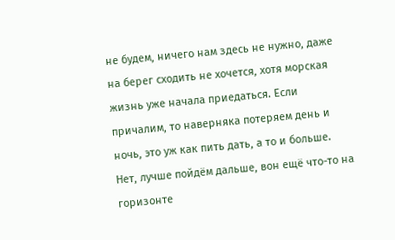не будем, ничего нам здесь не нужно, даже на берег сходить не хочется, хотя морская жизнь уже начала приедаться. Если причалим, то наверняка потеряем день и ночь, это уж как пить дать, а то и больше. Нет, лучше пойдём дальше, вон ещё что-то на горизонте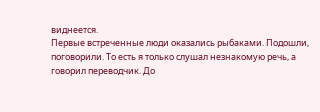виднеется.
Первые встреченные люди оказались рыбаками. Подошли, поговорили. То есть я только слушал незнакомую речь, а говорил переводчик. До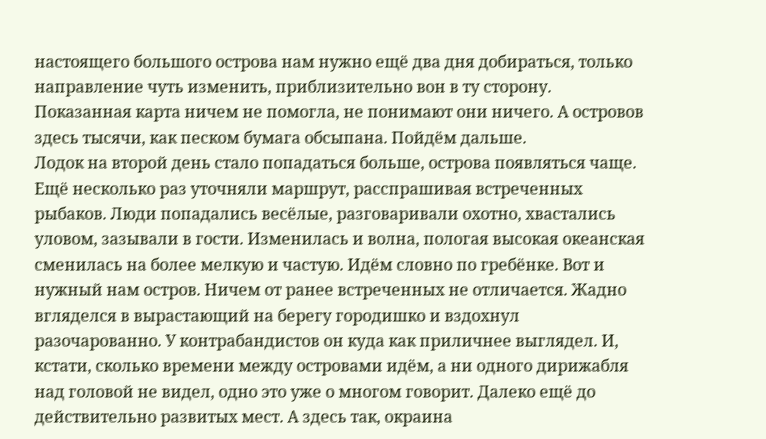настоящего большого острова нам нужно ещё два дня добираться, только направление чуть изменить, приблизительно вон в ту сторону. Показанная карта ничем не помогла, не понимают они ничего. А островов здесь тысячи, как песком бумага обсыпана. Пойдём дальше.
Лодок на второй день стало попадаться больше, острова появляться чаще. Ещё несколько раз уточняли маршрут, расспрашивая встреченных рыбаков. Люди попадались весёлые, разговаривали охотно, хвастались уловом, зазывали в гости. Изменилась и волна, пологая высокая океанская сменилась на более мелкую и частую. Идём словно по гребёнке. Вот и нужный нам остров. Ничем от ранее встреченных не отличается. Жадно вгляделся в вырастающий на берегу городишко и вздохнул разочарованно. У контрабандистов он куда как приличнее выглядел. И, кстати, сколько времени между островами идём, а ни одного дирижабля над головой не видел, одно это уже о многом говорит. Далеко ещё до действительно развитых мест. А здесь так, окраина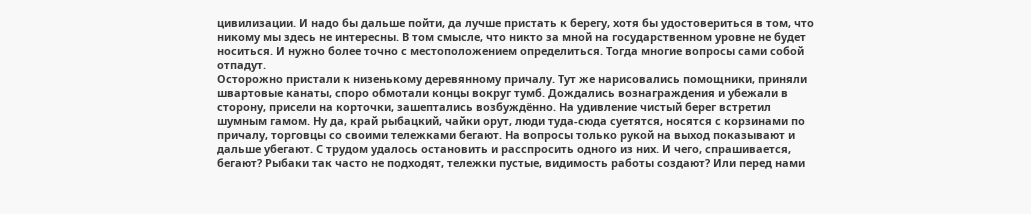цивилизации. И надо бы дальше пойти, да лучше пристать к берегу, хотя бы удостовериться в том, что никому мы здесь не интересны. В том смысле, что никто за мной на государственном уровне не будет носиться. И нужно более точно с местоположением определиться. Тогда многие вопросы сами собой отпадут.
Осторожно пристали к низенькому деревянному причалу. Тут же нарисовались помощники, приняли швартовые канаты, споро обмотали концы вокруг тумб. Дождались вознаграждения и убежали в сторону, присели на корточки, зашептались возбуждённо. На удивление чистый берег встретил шумным гамом. Ну да, край рыбацкий, чайки орут, люди туда-сюда суетятся, носятся с корзинами по причалу, торговцы со своими тележками бегают. На вопросы только рукой на выход показывают и дальше убегают. С трудом удалось остановить и расспросить одного из них. И чего, спрашивается, бегают? Рыбаки так часто не подходят, тележки пустые, видимость работы создают? Или перед нами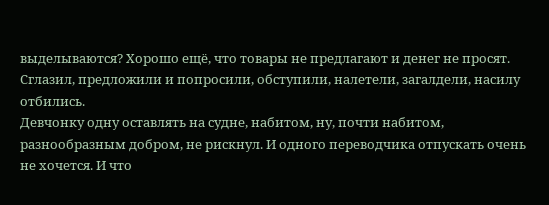выделываются? Хорошо ещё, что товары не предлагают и денег не просят. Сглазил, предложили и попросили, обступили, налетели, загалдели, насилу отбились.
Девчонку одну оставлять на судне, набитом, ну, почти набитом, разнообразным добром, не рискнул. И одного переводчика отпускать очень не хочется. И что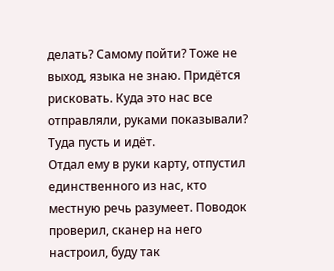делать? Самому пойти? Тоже не выход, языка не знаю. Придётся рисковать. Куда это нас все отправляли, руками показывали? Туда пусть и идёт.
Отдал ему в руки карту, отпустил единственного из нас, кто местную речь разумеет. Поводок проверил, сканер на него настроил, буду так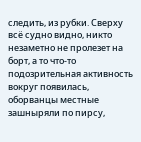следить, из рубки. Сверху всё судно видно, никто незаметно не пролезет на борт, а то что-то подозрительная активность вокруг появилась, оборванцы местные зашныряли по пирсу,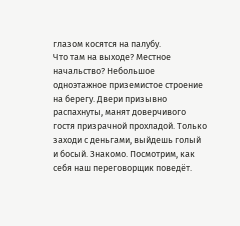глазом косятся на палубу.
Что там на выходе? Местное начальство? Небольшое одноэтажное приземистое строение на берегу. Двери призывно распахнуты, манят доверчивого гостя призрачной прохладой. Только заходи с деньгами, выйдешь голый и босый. Знакомо. Посмотрим, как себя наш переговорщик поведёт.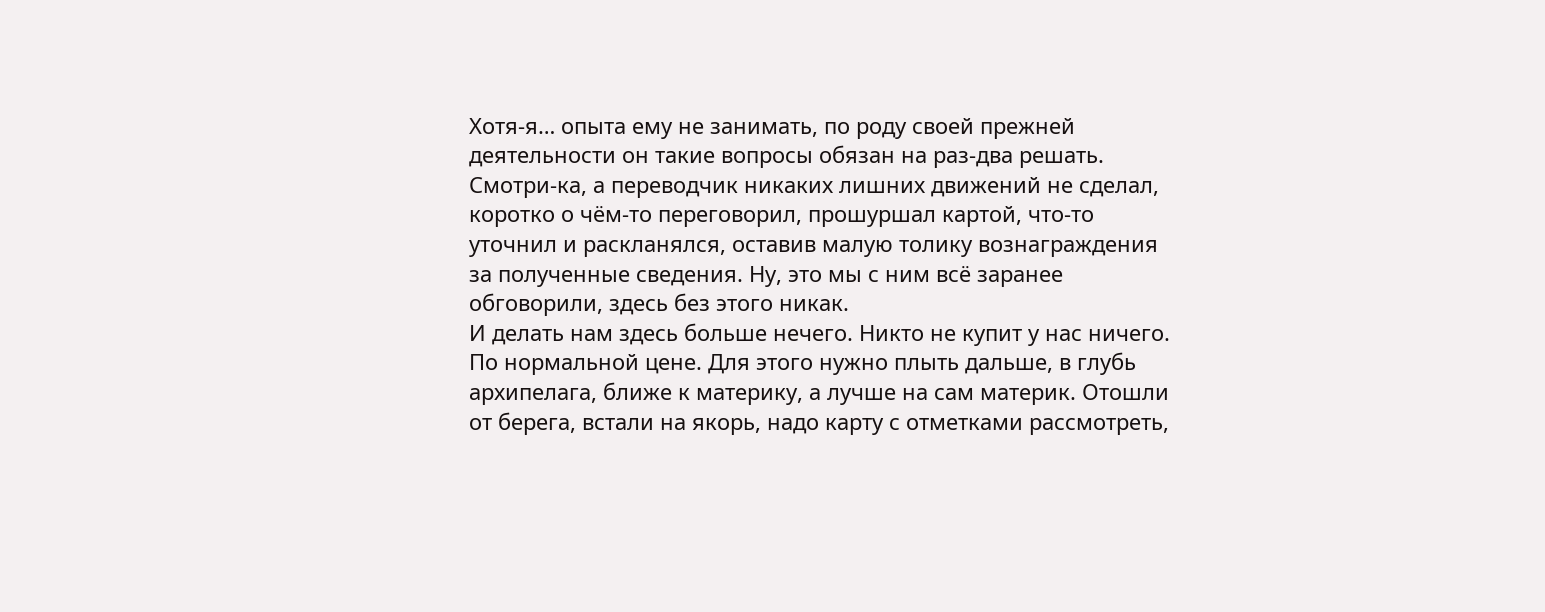Хотя-я… опыта ему не занимать, по роду своей прежней деятельности он такие вопросы обязан на раз-два решать.
Смотри-ка, а переводчик никаких лишних движений не сделал, коротко о чём-то переговорил, прошуршал картой, что-то уточнил и раскланялся, оставив малую толику вознаграждения за полученные сведения. Ну, это мы с ним всё заранее обговорили, здесь без этого никак.
И делать нам здесь больше нечего. Никто не купит у нас ничего. По нормальной цене. Для этого нужно плыть дальше, в глубь архипелага, ближе к материку, а лучше на сам материк. Отошли от берега, встали на якорь, надо карту с отметками рассмотреть,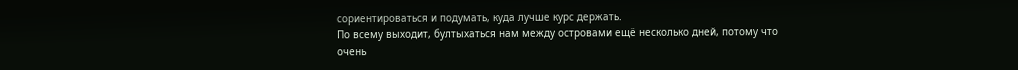сориентироваться и подумать, куда лучше курс держать.
По всему выходит, бултыхаться нам между островами ещё несколько дней, потому что очень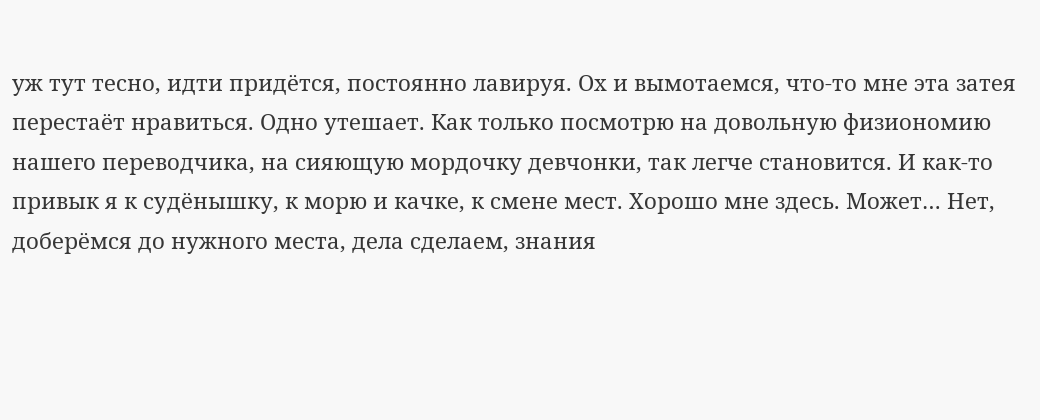уж тут тесно, идти придётся, постоянно лавируя. Ох и вымотаемся, что-то мне эта затея перестаёт нравиться. Одно утешает. Как только посмотрю на довольную физиономию нашего переводчика, на сияющую мордочку девчонки, так легче становится. И как-то привык я к судёнышку, к морю и качке, к смене мест. Хорошо мне здесь. Может… Нет, доберёмся до нужного места, дела сделаем, знания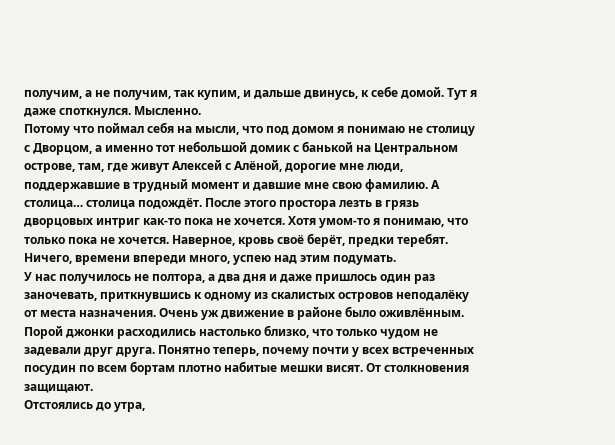получим, а не получим, так купим, и дальше двинусь, к себе домой. Тут я даже споткнулся. Мысленно.
Потому что поймал себя на мысли, что под домом я понимаю не столицу с Дворцом, а именно тот небольшой домик с банькой на Центральном острове, там, где живут Алексей с Алёной, дорогие мне люди, поддержавшие в трудный момент и давшие мне свою фамилию. А столица… столица подождёт. После этого простора лезть в грязь дворцовых интриг как-то пока не хочется. Хотя умом-то я понимаю, что только пока не хочется. Наверное, кровь своё берёт, предки теребят. Ничего, времени впереди много, успею над этим подумать.
У нас получилось не полтора, а два дня и даже пришлось один раз заночевать, приткнувшись к одному из скалистых островов неподалёку от места назначения. Очень уж движение в районе было оживлённым. Порой джонки расходились настолько близко, что только чудом не задевали друг друга. Понятно теперь, почему почти у всех встреченных посудин по всем бортам плотно набитые мешки висят. От столкновения защищают.
Отстоялись до утра,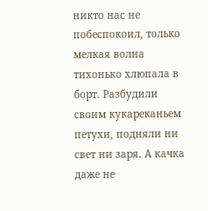никто нас не побеспокоил, только мелкая волна тихонько хлюпала в борт. Разбудили своим кукареканьем петухи, подняли ни свет ни заря. А качка даже не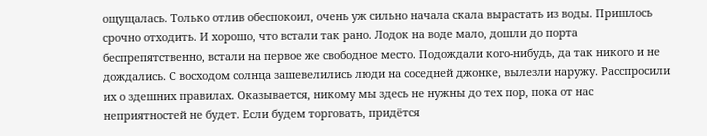ощущалась. Только отлив обеспокоил, очень уж сильно начала скала вырастать из воды. Пришлось срочно отходить. И хорошо, что встали так рано. Лодок на воде мало, дошли до порта беспрепятственно, встали на первое же свободное место. Подождали кого-нибудь, да так никого и не дождались. С восходом солнца зашевелились люди на соседней джонке, вылезли наружу. Расспросили их о здешних правилах. Оказывается, никому мы здесь не нужны до тех пор, пока от нас неприятностей не будет. Если будем торговать, придётся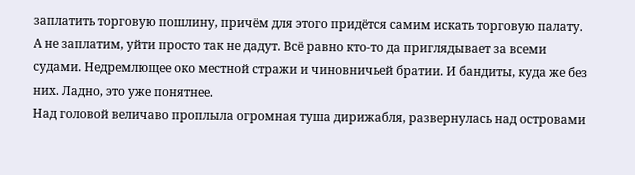заплатить торговую пошлину, причём для этого придётся самим искать торговую палату. А не заплатим, уйти просто так не дадут. Всё равно кто-то да приглядывает за всеми судами. Недремлющее око местной стражи и чиновничьей братии. И бандиты, куда же без них. Ладно, это уже понятнее.
Над головой величаво проплыла огромная туша дирижабля, развернулась над островами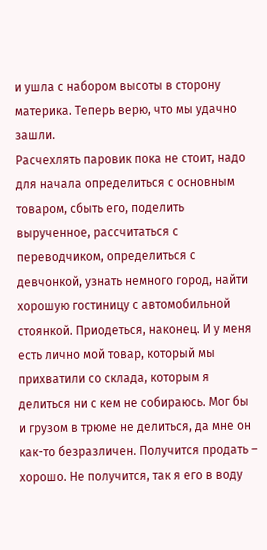и ушла с набором высоты в сторону материка. Теперь верю, что мы удачно зашли.
Расчехлять паровик пока не стоит, надо для начала определиться с основным товаром, сбыть его, поделить вырученное, рассчитаться с переводчиком, определиться с девчонкой, узнать немного город, найти хорошую гостиницу с автомобильной стоянкой. Приодеться, наконец. И у меня есть лично мой товар, который мы прихватили со склада, которым я делиться ни с кем не собираюсь. Мог бы и грузом в трюме не делиться, да мне он как-то безразличен. Получится продать – хорошо. Не получится, так я его в воду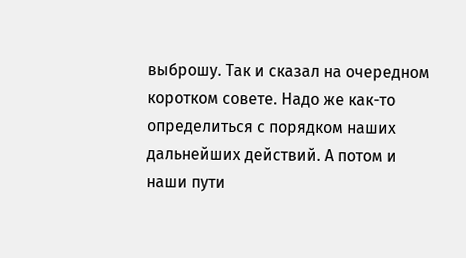выброшу. Так и сказал на очередном коротком совете. Надо же как-то определиться с порядком наших дальнейших действий. А потом и наши пути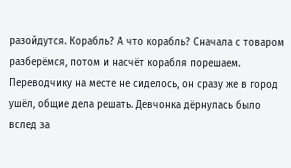разойдутся. Корабль? А что корабль? Сначала с товаром разберёмся, потом и насчёт корабля порешаем.
Переводчику на месте не сиделось, он сразу же в город ушёл, общие дела решать. Девчонка дёрнулась было вслед за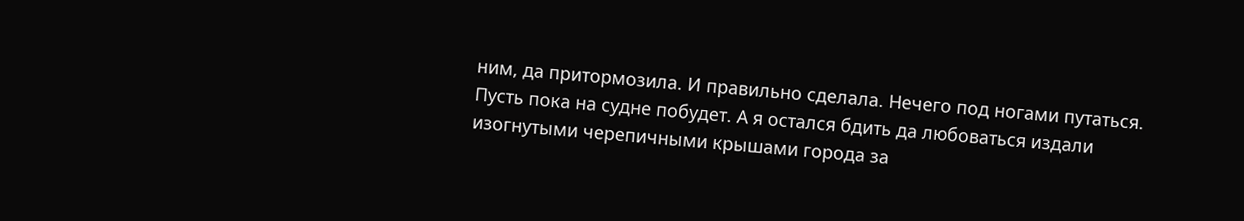ним, да притормозила. И правильно сделала. Нечего под ногами путаться. Пусть пока на судне побудет. А я остался бдить да любоваться издали изогнутыми черепичными крышами города за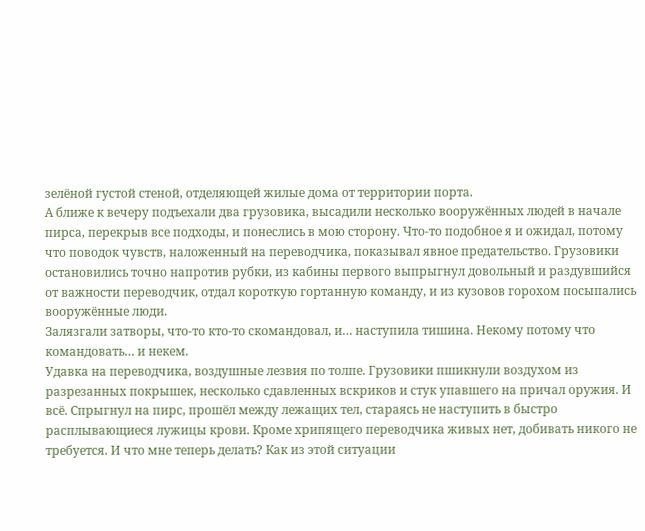зелёной густой стеной, отделяющей жилые дома от территории порта.
А ближе к вечеру подъехали два грузовика, высадили несколько вооружённых людей в начале пирса, перекрыв все подходы, и понеслись в мою сторону. Что-то подобное я и ожидал, потому что поводок чувств, наложенный на переводчика, показывал явное предательство. Грузовики остановились точно напротив рубки, из кабины первого выпрыгнул довольный и раздувшийся от важности переводчик, отдал короткую гортанную команду, и из кузовов горохом посыпались вооружённые люди.
Залязгали затворы, что-то кто-то скомандовал, и… наступила тишина. Некому потому что командовать… и некем.
Удавка на переводчика, воздушные лезвия по толпе. Грузовики пшикнули воздухом из разрезанных покрышек, несколько сдавленных вскриков и стук упавшего на причал оружия. И всё. Спрыгнул на пирс, прошёл между лежащих тел, стараясь не наступить в быстро расплывающиеся лужицы крови. Кроме хрипящего переводчика живых нет, добивать никого не требуется. И что мне теперь делать? Как из этой ситуации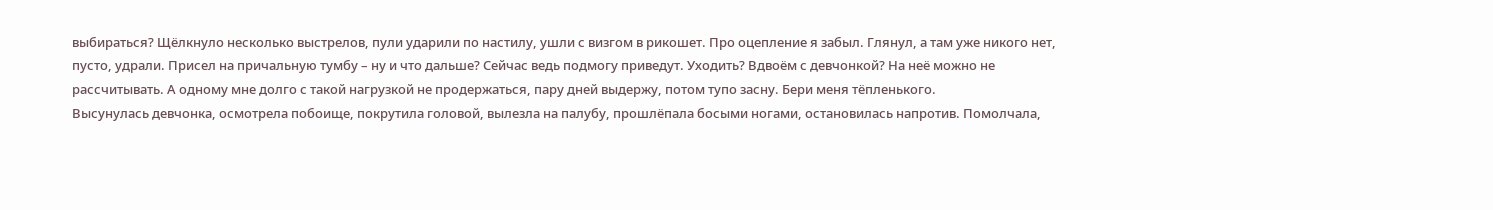выбираться? Щёлкнуло несколько выстрелов, пули ударили по настилу, ушли с визгом в рикошет. Про оцепление я забыл. Глянул, а там уже никого нет, пусто, удрали. Присел на причальную тумбу – ну и что дальше? Сейчас ведь подмогу приведут. Уходить? Вдвоём с девчонкой? На неё можно не рассчитывать. А одному мне долго с такой нагрузкой не продержаться, пару дней выдержу, потом тупо засну. Бери меня тёпленького.
Высунулась девчонка, осмотрела побоище, покрутила головой, вылезла на палубу, прошлёпала босыми ногами, остановилась напротив. Помолчала,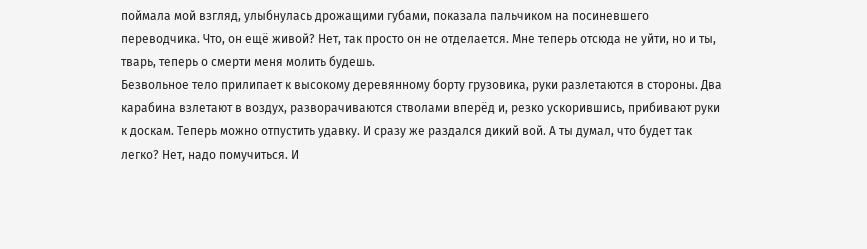поймала мой взгляд, улыбнулась дрожащими губами, показала пальчиком на посиневшего переводчика. Что, он ещё живой? Нет, так просто он не отделается. Мне теперь отсюда не уйти, но и ты, тварь, теперь о смерти меня молить будешь.
Безвольное тело прилипает к высокому деревянному борту грузовика, руки разлетаются в стороны. Два карабина взлетают в воздух, разворачиваются стволами вперёд и, резко ускорившись, прибивают руки к доскам. Теперь можно отпустить удавку. И сразу же раздался дикий вой. А ты думал, что будет так легко? Нет, надо помучиться. И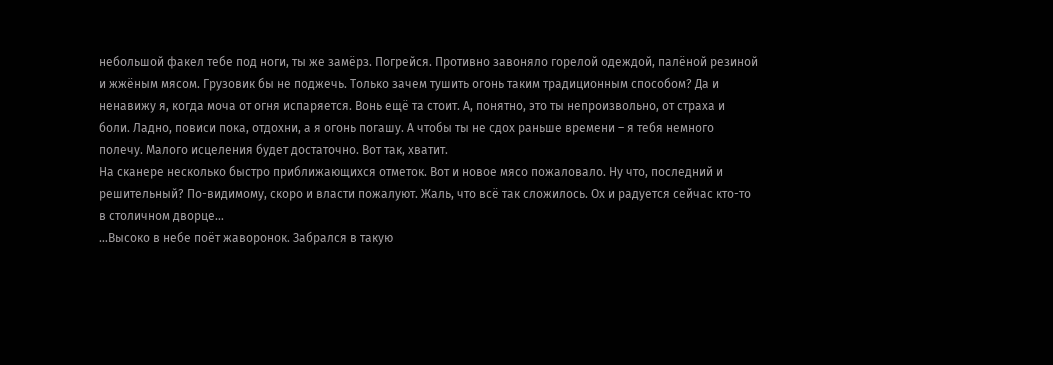небольшой факел тебе под ноги, ты же замёрз. Погрейся. Противно завоняло горелой одеждой, палёной резиной и жжёным мясом. Грузовик бы не поджечь. Только зачем тушить огонь таким традиционным способом? Да и ненавижу я, когда моча от огня испаряется. Вонь ещё та стоит. А, понятно, это ты непроизвольно, от страха и боли. Ладно, повиси пока, отдохни, а я огонь погашу. А чтобы ты не сдох раньше времени – я тебя немного полечу. Малого исцеления будет достаточно. Вот так, хватит.
На сканере несколько быстро приближающихся отметок. Вот и новое мясо пожаловало. Ну что, последний и решительный? По-видимому, скоро и власти пожалуют. Жаль, что всё так сложилось. Ох и радуется сейчас кто-то в столичном дворце…
…Высоко в небе поёт жаворонок. Забрался в такую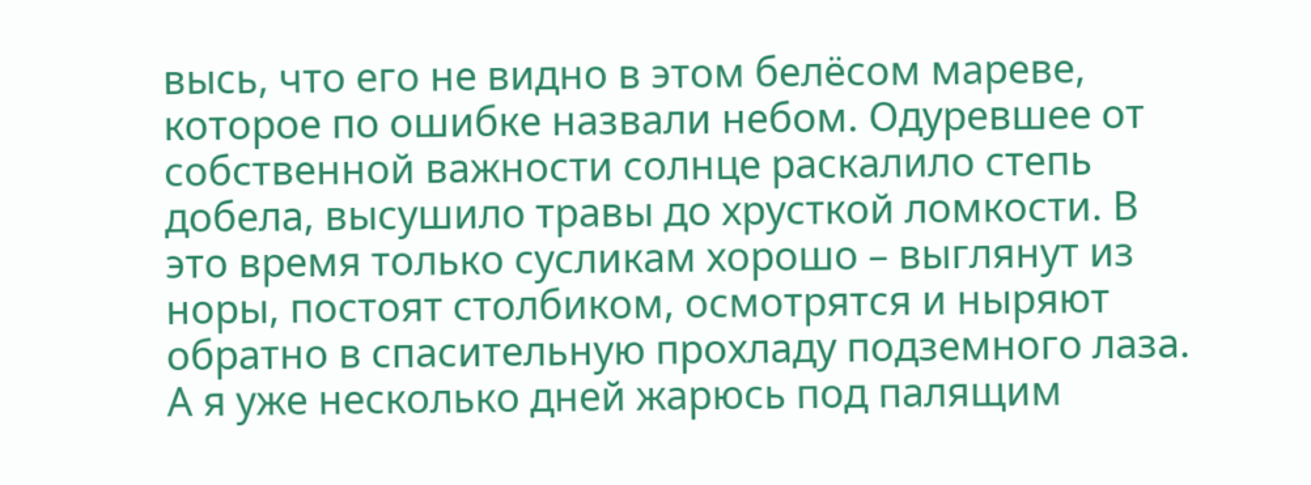высь, что его не видно в этом белёсом мареве, которое по ошибке назвали небом. Одуревшее от собственной важности солнце раскалило степь добела, высушило травы до хрусткой ломкости. В это время только сусликам хорошо – выглянут из норы, постоят столбиком, осмотрятся и ныряют обратно в спасительную прохладу подземного лаза. А я уже несколько дней жарюсь под палящим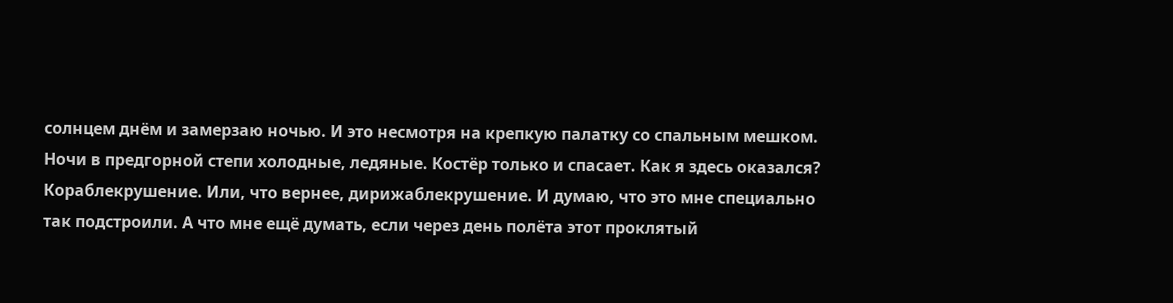солнцем днём и замерзаю ночью. И это несмотря на крепкую палатку со спальным мешком. Ночи в предгорной степи холодные, ледяные. Костёр только и спасает. Как я здесь оказался? Кораблекрушение. Или, что вернее, дирижаблекрушение. И думаю, что это мне специально так подстроили. А что мне ещё думать, если через день полёта этот проклятый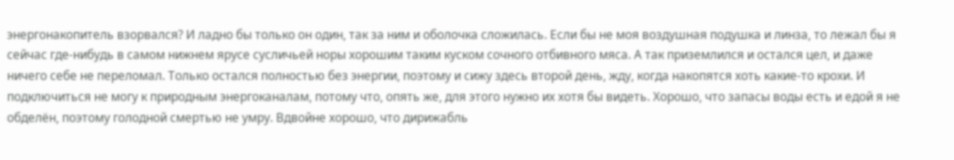энергонакопитель взорвался? И ладно бы только он один, так за ним и оболочка сложилась. Если бы не моя воздушная подушка и линза, то лежал бы я сейчас где-нибудь в самом нижнем ярусе сусличьей норы хорошим таким куском сочного отбивного мяса. А так приземлился и остался цел, и даже ничего себе не переломал. Только остался полностью без энергии, поэтому и сижу здесь второй день, жду, когда накопятся хоть какие-то крохи. И подключиться не могу к природным энергоканалам, потому что, опять же, для этого нужно их хотя бы видеть. Хорошо, что запасы воды есть и едой я не обделён, поэтому голодной смертью не умру. Вдвойне хорошо, что дирижабль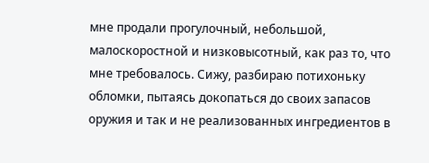мне продали прогулочный, небольшой, малоскоростной и низковысотный, как раз то, что мне требовалось. Сижу, разбираю потихоньку обломки, пытаясь докопаться до своих запасов оружия и так и не реализованных ингредиентов в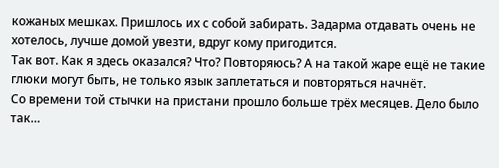кожаных мешках. Пришлось их с собой забирать. Задарма отдавать очень не хотелось, лучше домой увезти, вдруг кому пригодится.
Так вот. Как я здесь оказался? Что? Повторяюсь? А на такой жаре ещё не такие глюки могут быть, не только язык заплетаться и повторяться начнёт.
Со времени той стычки на пристани прошло больше трёх месяцев. Дело было так…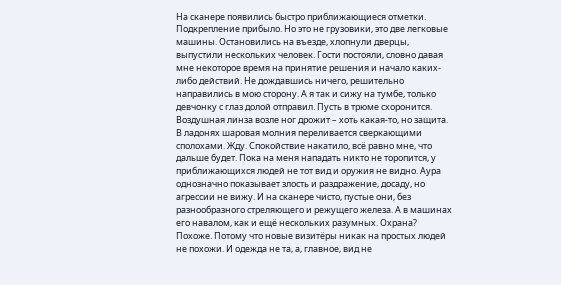На сканере появились быстро приближающиеся отметки. Подкрепление прибыло. Но это не грузовики, это две легковые машины. Остановились на въезде, хлопнули дверцы, выпустили нескольких человек. Гости постояли, словно давая мне некоторое время на принятие решения и начало каких-либо действий. Не дождавшись ничего, решительно направились в мою сторону. А я так и сижу на тумбе, только девчонку с глаз долой отправил. Пусть в трюме схоронится.
Воздушная линза возле ног дрожит – хоть какая-то, но защита. В ладонях шаровая молния переливается сверкающими сполохами. Жду. Спокойствие накатило, всё равно мне, что дальше будет. Пока на меня нападать никто не торопится, у приближающихся людей не тот вид и оружия не видно. Аура однозначно показывает злость и раздражение, досаду, но агрессии не вижу. И на сканере чисто, пустые они, без разнообразного стреляющего и режущего железа. А в машинах его навалом, как и ещё нескольких разумных. Охрана? Похоже. Потому что новые визитёры никак на простых людей не похожи. И одежда не та, а, главное, вид не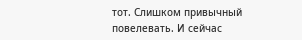тот. Слишком привычный повелевать. И сейчас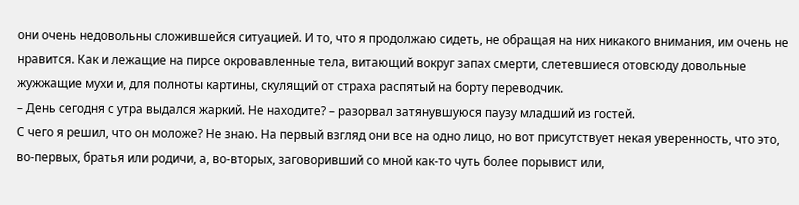они очень недовольны сложившейся ситуацией. И то, что я продолжаю сидеть, не обращая на них никакого внимания, им очень не нравится. Как и лежащие на пирсе окровавленные тела, витающий вокруг запах смерти, слетевшиеся отовсюду довольные жужжащие мухи и, для полноты картины, скулящий от страха распятый на борту переводчик.
– День сегодня с утра выдался жаркий. Не находите? – разорвал затянувшуюся паузу младший из гостей.
С чего я решил, что он моложе? Не знаю. На первый взгляд они все на одно лицо, но вот присутствует некая уверенность, что это, во-первых, братья или родичи, а, во-вторых, заговоривший со мной как-то чуть более порывист или,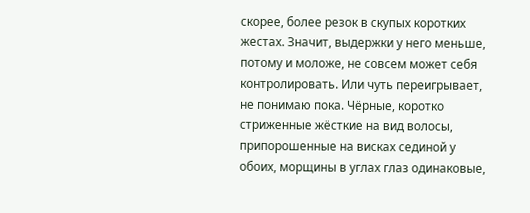скорее, более резок в скупых коротких жестах. Значит, выдержки у него меньше, потому и моложе, не совсем может себя контролировать. Или чуть переигрывает, не понимаю пока. Чёрные, коротко стриженные жёсткие на вид волосы, припорошенные на висках сединой у обоих, морщины в углах глаз одинаковые,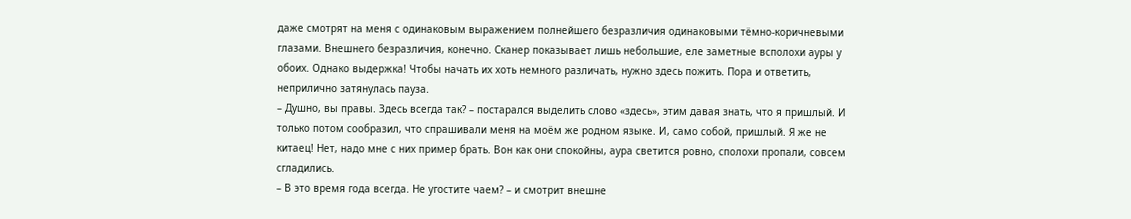даже смотрят на меня с одинаковым выражением полнейшего безразличия одинаковыми тёмно-коричневыми глазами. Внешнего безразличия, конечно. Сканер показывает лишь небольшие, еле заметные всполохи ауры у обоих. Однако выдержка! Чтобы начать их хоть немного различать, нужно здесь пожить. Пора и ответить, неприлично затянулась пауза.
– Душно, вы правы. Здесь всегда так? – постарался выделить слово «здесь», этим давая знать, что я пришлый. И только потом сообразил, что спрашивали меня на моём же родном языке. И, само собой, пришлый. Я же не китаец! Нет, надо мне с них пример брать. Вон как они спокойны, аура светится ровно, сполохи пропали, совсем сгладились.
– В это время года всегда. Не угостите чаем? – и смотрит внешне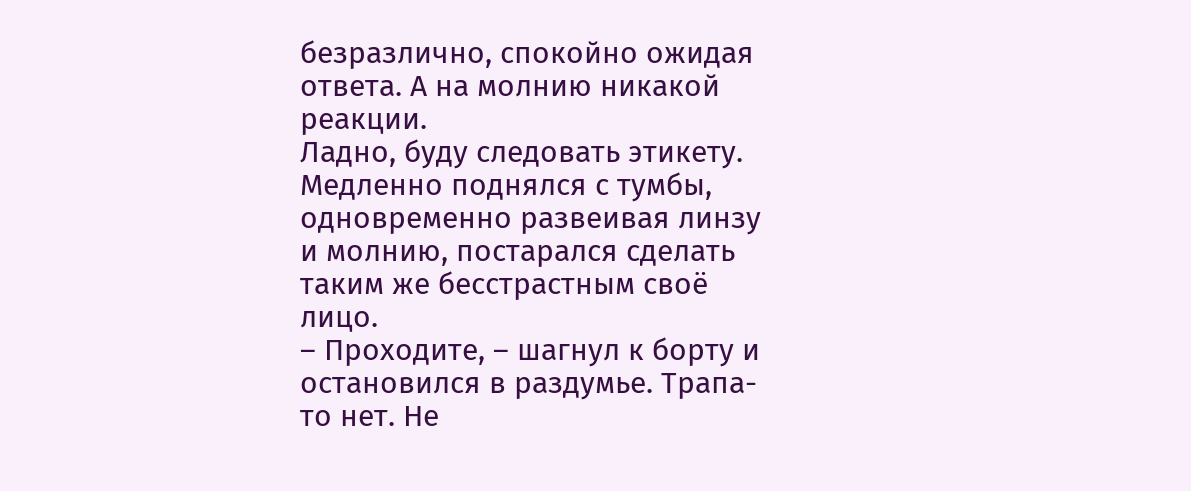безразлично, спокойно ожидая ответа. А на молнию никакой реакции.
Ладно, буду следовать этикету. Медленно поднялся с тумбы, одновременно развеивая линзу и молнию, постарался сделать таким же бесстрастным своё лицо.
– Проходите, – шагнул к борту и остановился в раздумье. Трапа-то нет. Не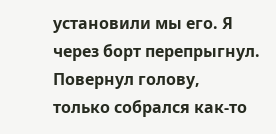установили мы его. Я через борт перепрыгнул. Повернул голову, только собрался как-то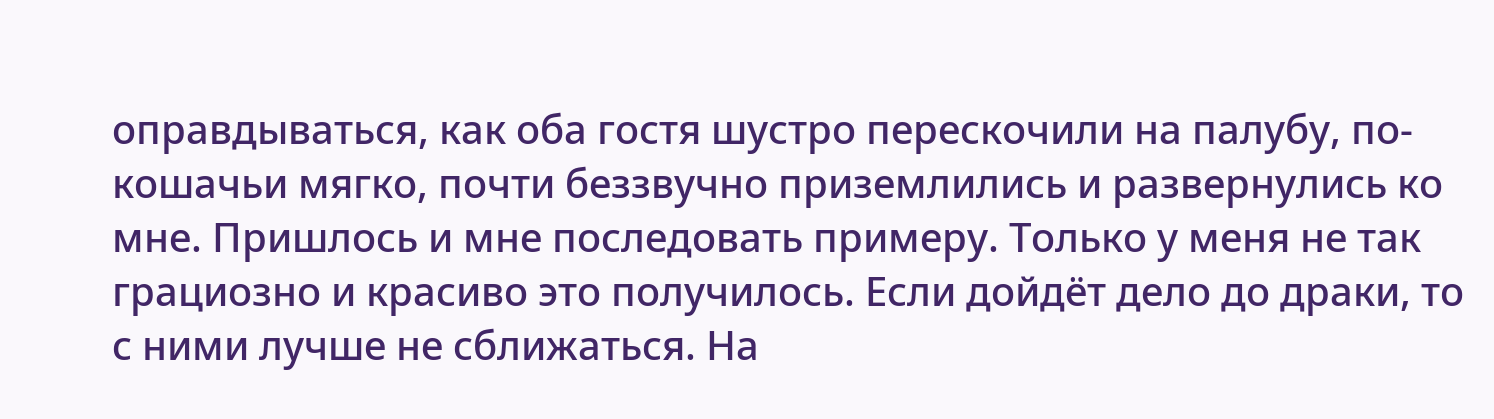оправдываться, как оба гостя шустро перескочили на палубу, по-кошачьи мягко, почти беззвучно приземлились и развернулись ко мне. Пришлось и мне последовать примеру. Только у меня не так грациозно и красиво это получилось. Если дойдёт дело до драки, то с ними лучше не сближаться. На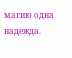магию одна надежда.